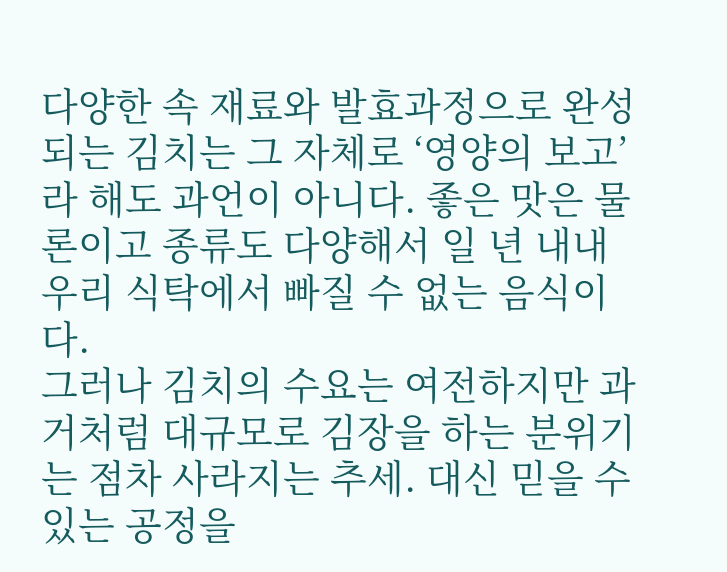다양한 속 재료와 발효과정으로 완성되는 김치는 그 자체로 ‘영양의 보고’라 해도 과언이 아니다. 좋은 맛은 물론이고 종류도 다양해서 일 년 내내 우리 식탁에서 빠질 수 없는 음식이다.
그러나 김치의 수요는 여전하지만 과거처럼 대규모로 김장을 하는 분위기는 점차 사라지는 추세. 대신 믿을 수 있는 공정을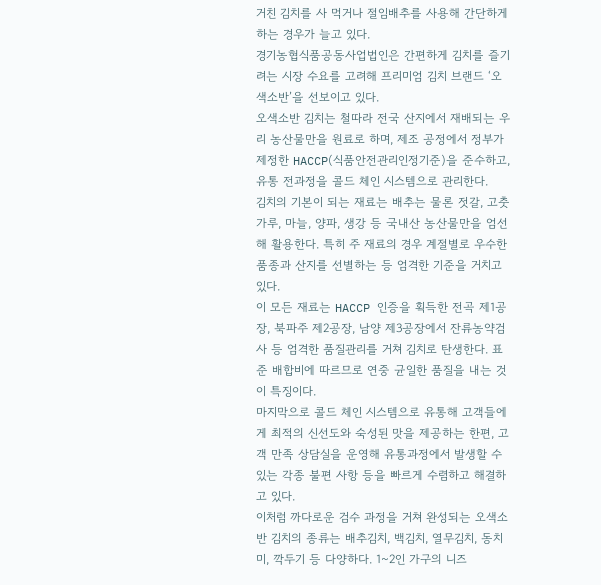거친 김치를 사 먹거나 절임배추를 사용해 간단하게 하는 경우가 늘고 있다.
경기농협식품공동사업법인은 간편하게 김치를 즐기려는 시장 수요를 고려해 프리미엄 김치 브랜드 ‘오색소반’을 선보이고 있다.
오색소반 김치는 철따라 전국 산지에서 재배되는 우리 농산물만을 원료로 하며, 제조 공정에서 정부가 제정한 HACCP(식품안전관리인정기준)을 준수하고, 유통 전과정을 콜드 체인 시스템으로 관리한다.
김치의 기본이 되는 재료는 배추는 물론 젓갈, 고춧가루, 마늘, 양파, 생강 등 국내산 농산물만을 엄선해 활용한다. 특히 주 재료의 경우 계절별로 우수한 품종과 산지를 선별하는 등 엄격한 기준을 거치고 있다.
이 모든 재료는 HACCP 인증을 획득한 전곡 제1공장, 북파주 제2공장, 남양 제3공장에서 잔류농약검사 등 엄격한 품질관리를 거쳐 김치로 탄생한다. 표준 배합비에 따르므로 연중 균일한 품질을 내는 것이 특징이다.
마지막으로 콜드 체인 시스템으로 유통해 고객들에게 최적의 신선도와 숙성된 맛을 제공하는 한편, 고객 만족 상담실을 운영해 유통과정에서 발생할 수 있는 각종 불편 사항 등을 빠르게 수렴하고 해결하고 있다.
이처럼 까다로운 검수 과정을 거쳐 완성되는 오색소반 김치의 종류는 배추김치, 백김치, 열무김치, 동치미, 깍두기 등 다양하다. 1~2인 가구의 니즈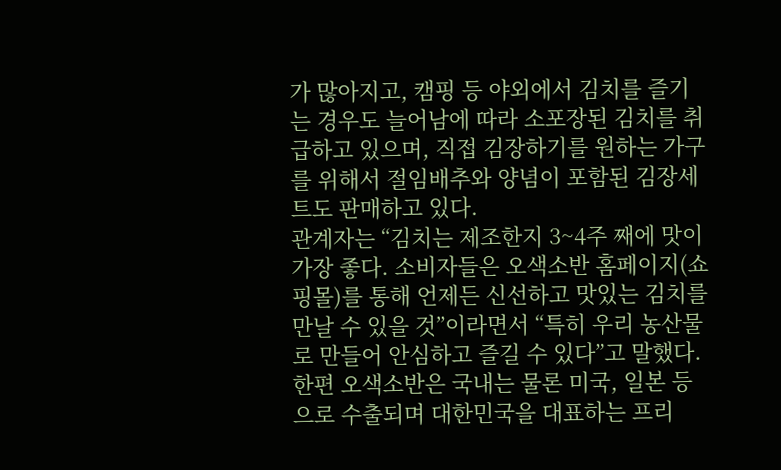가 많아지고, 캠핑 등 야외에서 김치를 즐기는 경우도 늘어남에 따라 소포장된 김치를 취급하고 있으며, 직접 김장하기를 원하는 가구를 위해서 절임배추와 양념이 포함된 김장세트도 판매하고 있다.
관계자는 “김치는 제조한지 3~4주 째에 맛이 가장 좋다. 소비자들은 오색소반 홈페이지(쇼핑몰)를 통해 언제든 신선하고 맛있는 김치를 만날 수 있을 것”이라면서 “특히 우리 농산물로 만들어 안심하고 즐길 수 있다”고 말했다.
한편 오색소반은 국내는 물론 미국, 일본 등으로 수출되며 대한민국을 대표하는 프리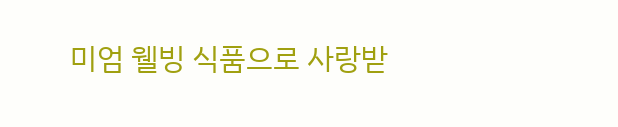미엄 웰빙 식품으로 사랑받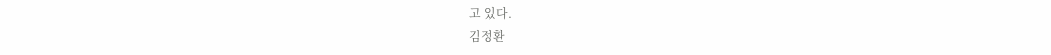고 있다.
김정환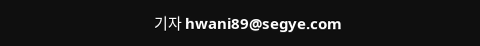기자 hwani89@segye.com